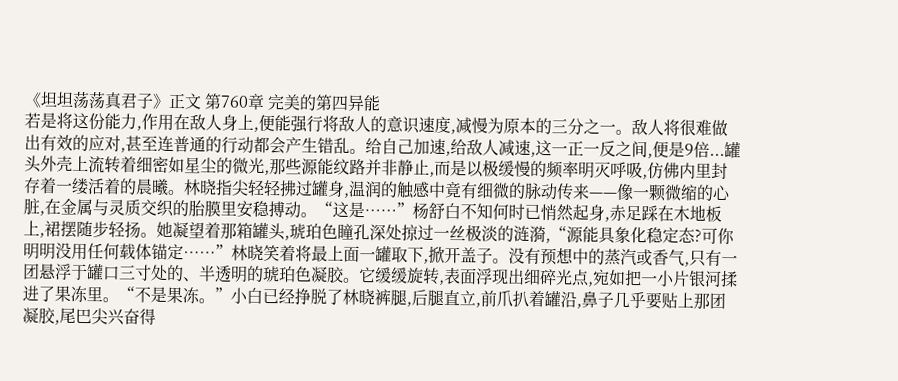《坦坦荡荡真君子》正文 第760章 完美的第四异能
若是将这份能力,作用在敌人身上,便能强行将敌人的意识速度,减慢为原本的三分之一。敌人将很难做出有效的应对,甚至连普通的行动都会产生错乱。给自己加速,给敌人减速,这一正一反之间,便是9倍...罐头外壳上流转着细密如星尘的微光,那些源能纹路并非静止,而是以极缓慢的频率明灭呼吸,仿佛内里封存着一缕活着的晨曦。林晓指尖轻轻拂过罐身,温润的触感中竟有细微的脉动传来——像一颗微缩的心脏,在金属与灵质交织的胎膜里安稳搏动。“这是……”杨舒白不知何时已悄然起身,赤足踩在木地板上,裙摆随步轻扬。她凝望着那箱罐头,琥珀色瞳孔深处掠过一丝极淡的涟漪,“源能具象化稳定态?可你明明没用任何载体锚定……”林晓笑着将最上面一罐取下,掀开盖子。没有预想中的蒸汽或香气,只有一团悬浮于罐口三寸处的、半透明的琥珀色凝胶。它缓缓旋转,表面浮现出细碎光点,宛如把一小片银河揉进了果冻里。“不是果冻。”小白已经挣脱了林晓裤腿,后腿直立,前爪扒着罐沿,鼻子几乎要贴上那团凝胶,尾巴尖兴奋得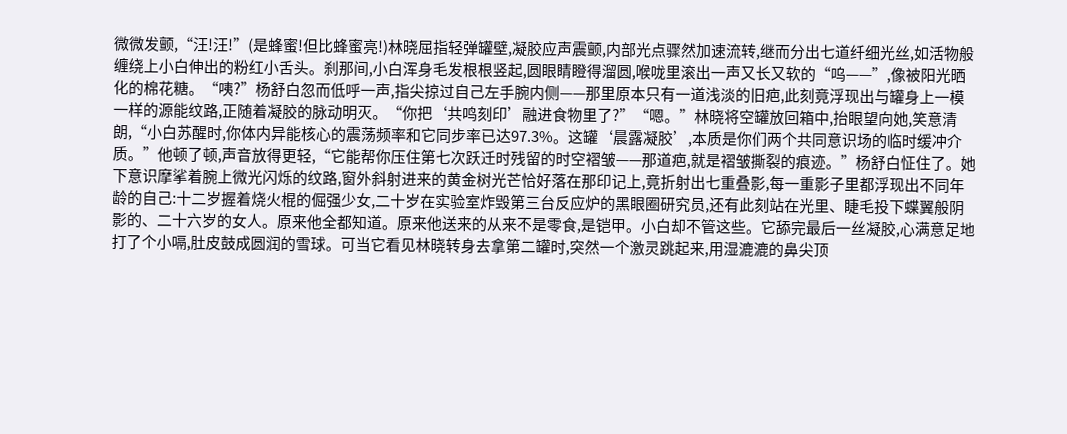微微发颤,“汪!汪!”(是蜂蜜!但比蜂蜜亮!)林晓屈指轻弹罐壁,凝胶应声震颤,内部光点骤然加速流转,继而分出七道纤细光丝,如活物般缠绕上小白伸出的粉红小舌头。刹那间,小白浑身毛发根根竖起,圆眼睛瞪得溜圆,喉咙里滚出一声又长又软的“呜——”,像被阳光晒化的棉花糖。“咦?”杨舒白忽而低呼一声,指尖掠过自己左手腕内侧——那里原本只有一道浅淡的旧疤,此刻竟浮现出与罐身上一模一样的源能纹路,正随着凝胶的脉动明灭。“你把‘共鸣刻印’融进食物里了?”“嗯。”林晓将空罐放回箱中,抬眼望向她,笑意清朗,“小白苏醒时,你体内异能核心的震荡频率和它同步率已达97.3%。这罐‘晨露凝胶’,本质是你们两个共同意识场的临时缓冲介质。”他顿了顿,声音放得更轻,“它能帮你压住第七次跃迁时残留的时空褶皱——那道疤,就是褶皱撕裂的痕迹。”杨舒白怔住了。她下意识摩挲着腕上微光闪烁的纹路,窗外斜射进来的黄金树光芒恰好落在那印记上,竟折射出七重叠影,每一重影子里都浮现出不同年龄的自己:十二岁握着烧火棍的倔强少女,二十岁在实验室炸毁第三台反应炉的黑眼圈研究员,还有此刻站在光里、睫毛投下蝶翼般阴影的、二十六岁的女人。原来他全都知道。原来他送来的从来不是零食,是铠甲。小白却不管这些。它舔完最后一丝凝胶,心满意足地打了个小嗝,肚皮鼓成圆润的雪球。可当它看见林晓转身去拿第二罐时,突然一个激灵跳起来,用湿漉漉的鼻尖顶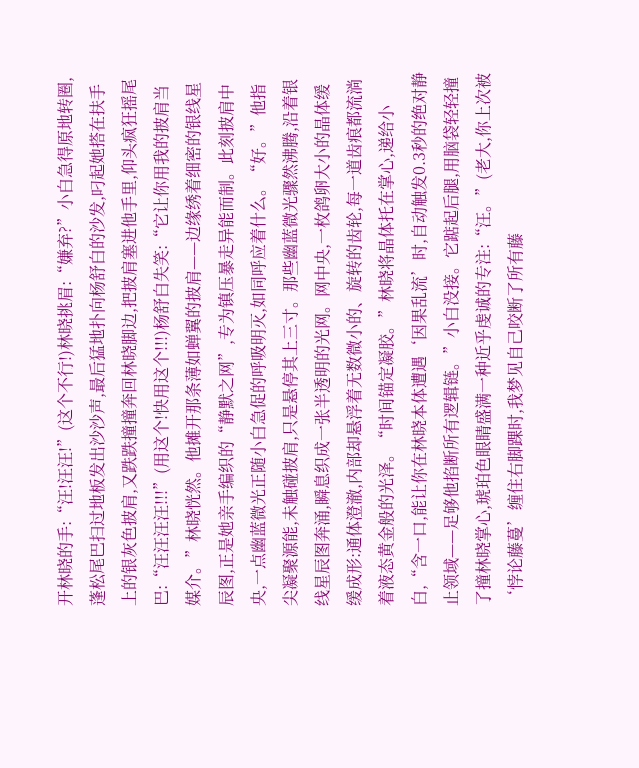开林晓的手:“汪!汪汪!”(这个不行!)林晓挑眉:“嫌弃?”小白急得原地转圈,蓬松尾巴扫过地板发出沙沙声,最后猛地扑向杨舒白的沙发,叼起她搭在扶手上的银灰色披肩,又跌跌撞撞奔回林晓脚边,把披肩塞进他手里,仰头疯狂摇尾巴:“汪汪汪汪!!!”(用这个!快用这个!!!)杨舒白失笑:“它让你用我的披肩当媒介。”林晓恍然。他摊开那条薄如蝉翼的披肩——边缘绣着细密的银线星辰图,正是她亲手编织的“静默之网”,专为镇压暴走异能而制。此刻披肩中央,一点幽蓝微光正随小白急促的呼吸明灭,如同呼应着什么。“好。”他指尖凝聚源能,未触碰披肩,只是悬停其上三寸。那些幽蓝微光骤然沸腾,沿着银线星辰图奔涌,瞬息织成一张半透明的光网。网中央,一枚鸽卵大小的晶体缓缓成形:通体澄澈,内部却悬浮着无数微小的、旋转的齿轮,每一道齿痕都流淌着液态黄金般的光泽。“时间锚定凝胶。”林晓将晶体托在掌心,递给小白,“含一口,能让你在林晓本体遭遇‘因果乱流’时,自动触发0.3秒的绝对静止领域——足够他掐断所有逻辑链。”小白没接。它踮起后腿,用脑袋轻轻撞了撞林晓掌心,琥珀色眼睛盛满一种近乎虔诚的专注:“汪。”(老大,你上次被‘悖论藤蔓’缠住右脚踝时,我梦见自己咬断了所有藤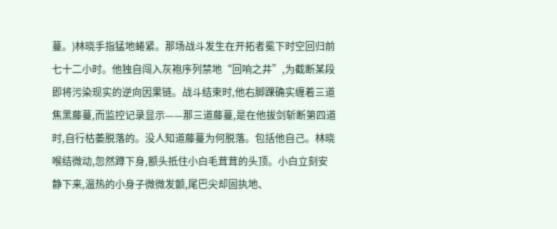蔓。)林晓手指猛地蜷紧。那场战斗发生在开拓者冕下时空回归前七十二小时。他独自闯入灰袍序列禁地“回响之井”,为截断某段即将污染现实的逆向因果链。战斗结束时,他右脚踝确实缠着三道焦黑藤蔓,而监控记录显示——那三道藤蔓,是在他拔剑斩断第四道时,自行枯萎脱落的。没人知道藤蔓为何脱落。包括他自己。林晓喉结微动,忽然蹲下身,额头抵住小白毛茸茸的头顶。小白立刻安静下来,温热的小身子微微发颤,尾巴尖却固执地、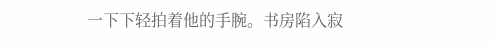一下下轻拍着他的手腕。书房陷入寂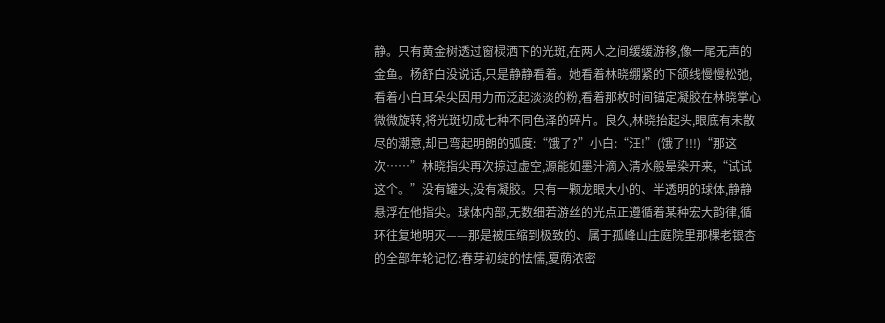静。只有黄金树透过窗棂洒下的光斑,在两人之间缓缓游移,像一尾无声的金鱼。杨舒白没说话,只是静静看着。她看着林晓绷紧的下颌线慢慢松弛,看着小白耳朵尖因用力而泛起淡淡的粉,看着那枚时间锚定凝胶在林晓掌心微微旋转,将光斑切成七种不同色泽的碎片。良久,林晓抬起头,眼底有未散尽的潮意,却已弯起明朗的弧度:“饿了?”小白:“汪!”(饿了!!!)“那这次……”林晓指尖再次掠过虚空,源能如墨汁滴入清水般晕染开来,“试试这个。”没有罐头,没有凝胶。只有一颗龙眼大小的、半透明的球体,静静悬浮在他指尖。球体内部,无数细若游丝的光点正遵循着某种宏大韵律,循环往复地明灭——那是被压缩到极致的、属于孤峰山庄庭院里那棵老银杏的全部年轮记忆:春芽初绽的怯懦,夏荫浓密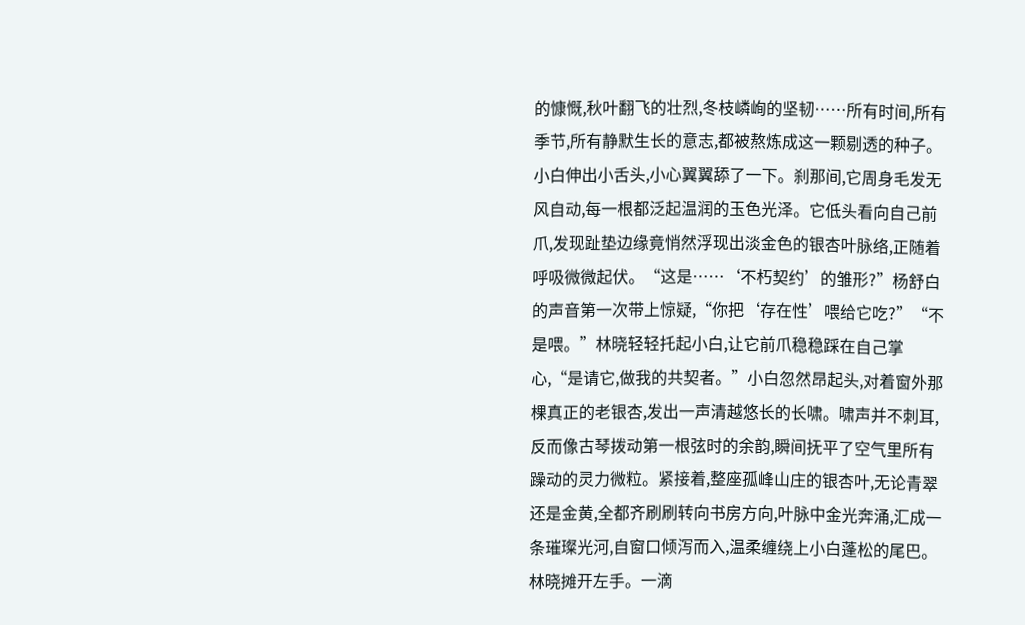的慷慨,秋叶翻飞的壮烈,冬枝嶙峋的坚韧……所有时间,所有季节,所有静默生长的意志,都被熬炼成这一颗剔透的种子。小白伸出小舌头,小心翼翼舔了一下。刹那间,它周身毛发无风自动,每一根都泛起温润的玉色光泽。它低头看向自己前爪,发现趾垫边缘竟悄然浮现出淡金色的银杏叶脉络,正随着呼吸微微起伏。“这是……‘不朽契约’的雏形?”杨舒白的声音第一次带上惊疑,“你把‘存在性’喂给它吃?”“不是喂。”林晓轻轻托起小白,让它前爪稳稳踩在自己掌心,“是请它,做我的共契者。”小白忽然昂起头,对着窗外那棵真正的老银杏,发出一声清越悠长的长啸。啸声并不刺耳,反而像古琴拨动第一根弦时的余韵,瞬间抚平了空气里所有躁动的灵力微粒。紧接着,整座孤峰山庄的银杏叶,无论青翠还是金黄,全都齐刷刷转向书房方向,叶脉中金光奔涌,汇成一条璀璨光河,自窗口倾泻而入,温柔缠绕上小白蓬松的尾巴。林晓摊开左手。一滴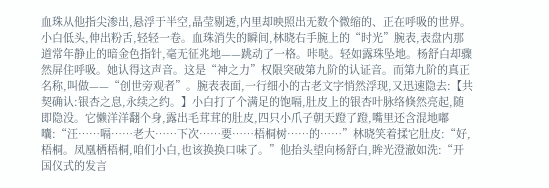血珠从他指尖渗出,悬浮于半空,晶莹剔透,内里却映照出无数个微缩的、正在呼吸的世界。小白低头,伸出粉舌,轻轻一卷。血珠消失的瞬间,林晓右手腕上的“时光”腕表,表盘内那道常年静止的暗金色指针,毫无征兆地——跳动了一格。咔哒。轻如露珠坠地。杨舒白却骤然屏住呼吸。她认得这声音。这是“神之力”权限突破第九阶的认证音。而第九阶的真正名称,叫做——“创世旁观者”。腕表表面,一行细小的古老文字悄然浮现,又迅速隐去:【共契确认:银杏之息,永续之约。】小白打了个满足的饱嗝,肚皮上的银杏叶脉络倏然亮起,随即隐没。它懒洋洋翻个身,露出毛茸茸的肚皮,四只小爪子朝天蹬了蹬,嘴里还含混地嘟囔:“汪……嗝……老大……下次……要……梧桐树……的……”林晓笑着揉它肚皮:“好,梧桐。凤凰栖梧桐,咱们小白,也该换换口味了。”他抬头望向杨舒白,眸光澄澈如洗:“开国仪式的发言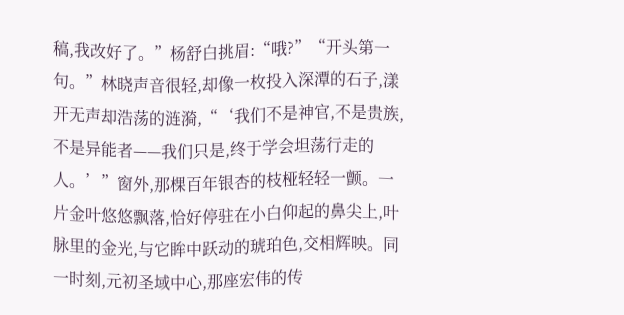稿,我改好了。”杨舒白挑眉:“哦?”“开头第一句。”林晓声音很轻,却像一枚投入深潭的石子,漾开无声却浩荡的涟漪,“‘我们不是神官,不是贵族,不是异能者——我们只是,终于学会坦荡行走的人。’”窗外,那棵百年银杏的枝桠轻轻一颤。一片金叶悠悠飘落,恰好停驻在小白仰起的鼻尖上,叶脉里的金光,与它眸中跃动的琥珀色,交相辉映。同一时刻,元初圣域中心,那座宏伟的传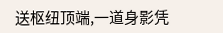送枢纽顶端,一道身影凭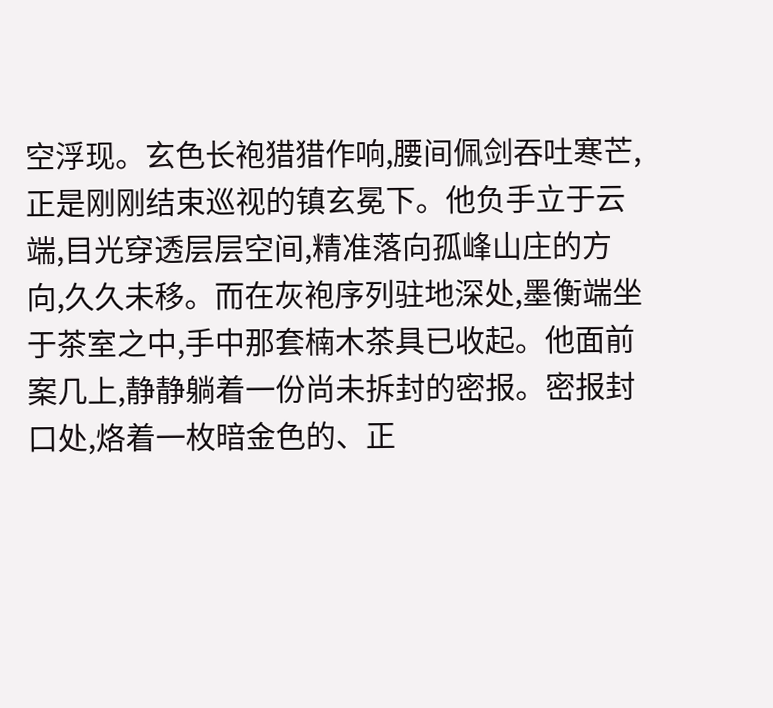空浮现。玄色长袍猎猎作响,腰间佩剑吞吐寒芒,正是刚刚结束巡视的镇玄冕下。他负手立于云端,目光穿透层层空间,精准落向孤峰山庄的方向,久久未移。而在灰袍序列驻地深处,墨衡端坐于茶室之中,手中那套楠木茶具已收起。他面前案几上,静静躺着一份尚未拆封的密报。密报封口处,烙着一枚暗金色的、正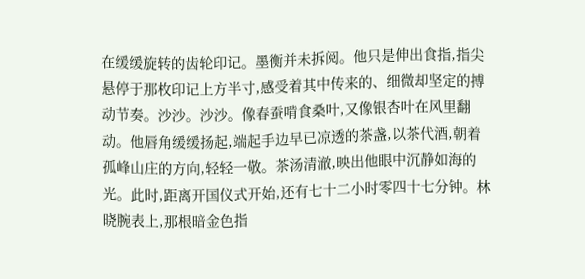在缓缓旋转的齿轮印记。墨衡并未拆阅。他只是伸出食指,指尖悬停于那枚印记上方半寸,感受着其中传来的、细微却坚定的搏动节奏。沙沙。沙沙。像春蚕啃食桑叶,又像银杏叶在风里翻动。他唇角缓缓扬起,端起手边早已凉透的茶盏,以茶代酒,朝着孤峰山庄的方向,轻轻一敬。茶汤清澈,映出他眼中沉静如海的光。此时,距离开国仪式开始,还有七十二小时零四十七分钟。林晓腕表上,那根暗金色指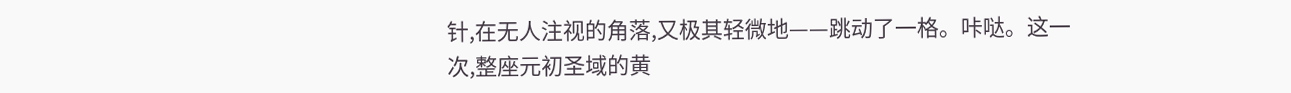针,在无人注视的角落,又极其轻微地——跳动了一格。咔哒。这一次,整座元初圣域的黄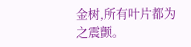金树,所有叶片都为之震颤。